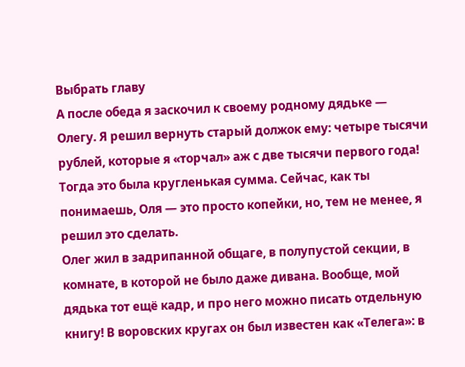Выбрать главу
А после обеда я заскочил к своему родному дядьке — Олегу. Я решил вернуть старый должок ему: четыре тысячи рублей, которые я «торчал» аж с две тысячи первого года! Тогда это была кругленькая сумма. Сейчас, как ты понимаешь, Оля — это просто копейки, но, тем не менее, я решил это сделать.
Олег жил в задрипанной общаге, в полупустой секции, в комнате, в которой не было даже дивана. Вообще, мой дядька тот ещё кадр, и про него можно писать отдельную книгу! В воровских кругах он был известен как «Телега»: в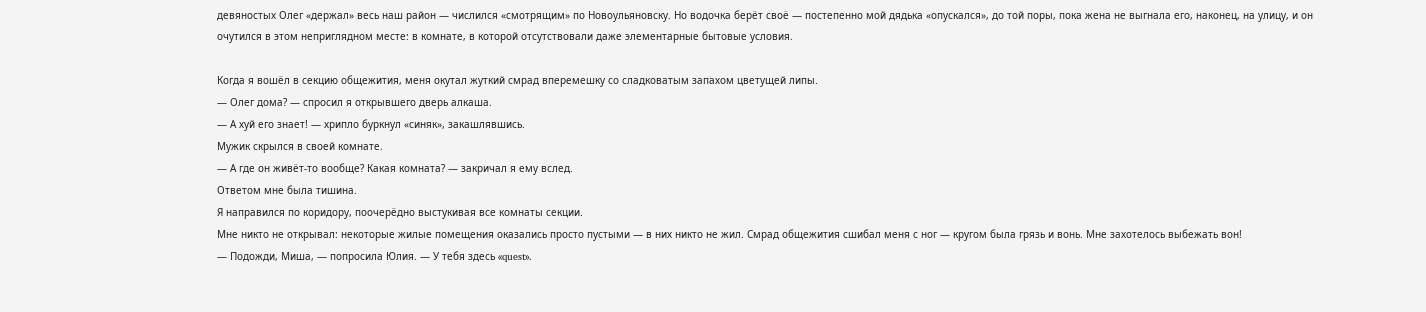девяностых Олег «держал» весь наш район — числился «смотрящим» по Новоульяновску. Но водочка берёт своё — постепенно мой дядька «опускался», до той поры, пока жена не выгнала его, наконец, на улицу, и он очутился в этом неприглядном месте: в комнате, в которой отсутствовали даже элементарные бытовые условия.

Когда я вошёл в секцию общежития, меня окутал жуткий смрад вперемешку со сладковатым запахом цветущей липы.
— Олег дома? — спросил я открывшего дверь алкаша.
— А хуй его знает! — хрипло буркнул «синяк», закашлявшись.
Мужик скрылся в своей комнате.
— А где он живёт-то вообще? Какая комната? — закричал я ему вслед.
Ответом мне была тишина.
Я направился по коридору, поочерёдно выстукивая все комнаты секции.
Мне никто не открывал: некоторые жилые помещения оказались просто пустыми — в них никто не жил. Смрад общежития сшибал меня с ног — кругом была грязь и вонь. Мне захотелось выбежать вон!
— Подожди, Миша, — попросила Юлия. — У тебя здесь «quest».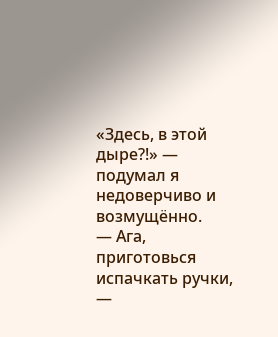«Здесь, в этой дыре?!» — подумал я недоверчиво и возмущённо.
— Ага, приготовься испачкать ручки, —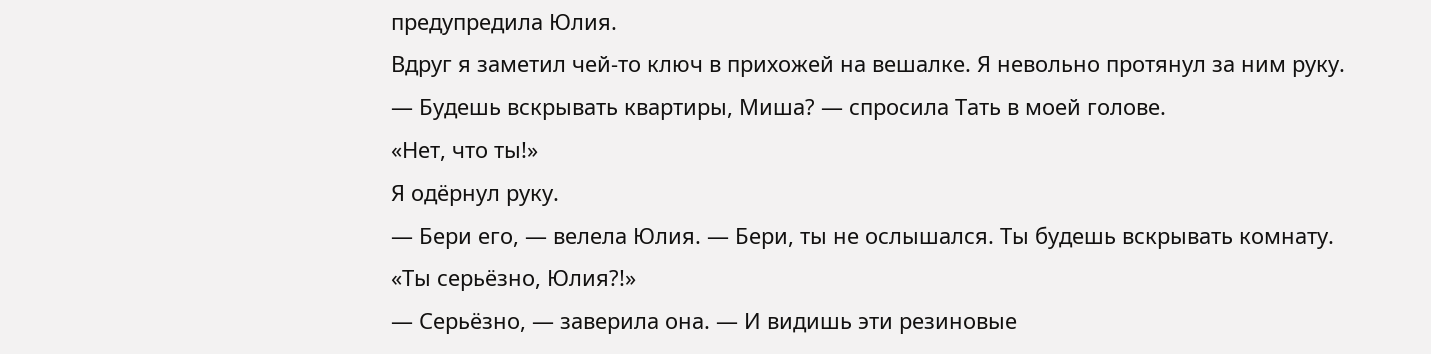предупредила Юлия.
Вдруг я заметил чей-то ключ в прихожей на вешалке. Я невольно протянул за ним руку.
— Будешь вскрывать квартиры, Миша? — спросила Тать в моей голове.
«Нет, что ты!»
Я одёрнул руку.
— Бери его, — велела Юлия. — Бери, ты не ослышался. Ты будешь вскрывать комнату.
«Ты серьёзно, Юлия?!»
— Серьёзно, — заверила она. — И видишь эти резиновые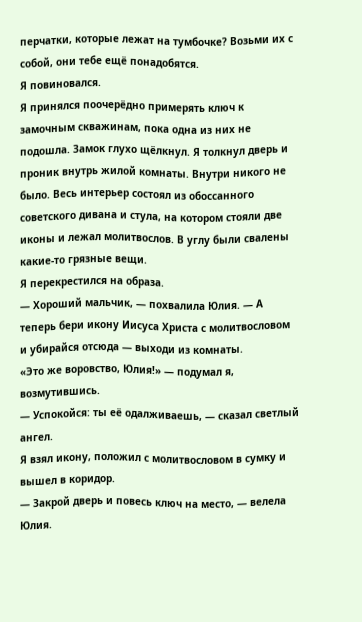перчатки, которые лежат на тумбочке? Возьми их с собой, они тебе ещё понадобятся.
Я повиновался.
Я принялся поочерёдно примерять ключ к замочным скважинам, пока одна из них не подошла. Замок глухо щёлкнул. Я толкнул дверь и проник внутрь жилой комнаты. Внутри никого не было. Весь интерьер состоял из обоссанного советского дивана и стула, на котором стояли две иконы и лежал молитвослов. В углу были свалены какие-то грязные вещи.
Я перекрестился на образа.
— Хороший мальчик, — похвалила Юлия. — А теперь бери икону Иисуса Христа с молитвословом и убирайся отсюда — выходи из комнаты.
«Это же воровство, Юлия!» — подумал я, возмутившись.
— Успокойся: ты её одалживаешь, — сказал светлый ангел.
Я взял икону, положил с молитвословом в сумку и вышел в коридор.
— Закрой дверь и повесь ключ на место, — велела Юлия.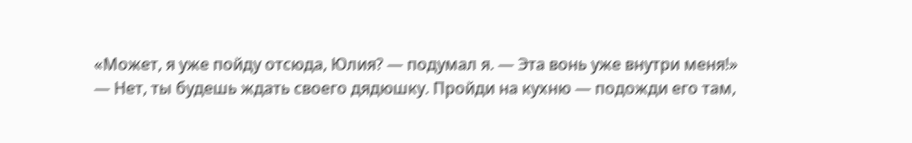«Может, я уже пойду отсюда, Юлия? — подумал я. — Эта вонь уже внутри меня!»
— Нет, ты будешь ждать своего дядюшку. Пройди на кухню — подожди его там,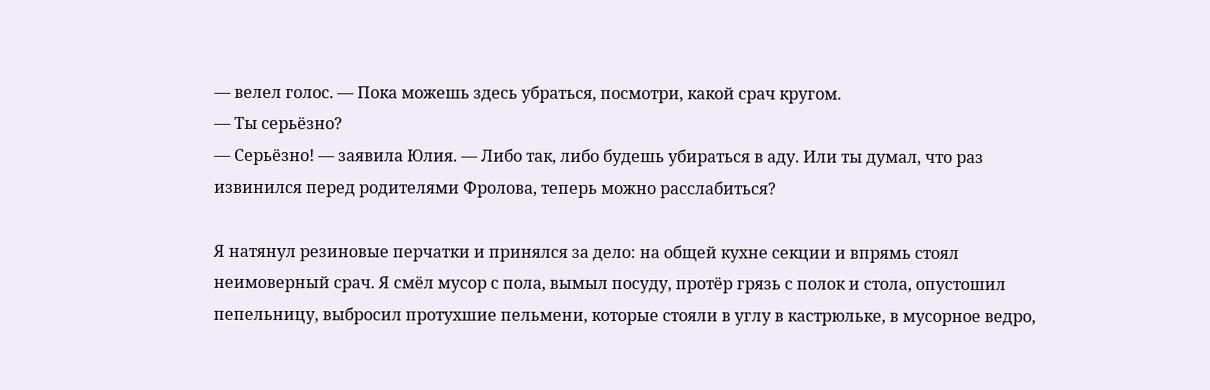— велел голос. — Пока можешь здесь убраться, посмотри, какой срач кругом.
— Ты серьёзно?
— Серьёзно! — заявила Юлия. — Либо так, либо будешь убираться в аду. Или ты думал, что раз извинился перед родителями Фролова, теперь можно расслабиться?

Я натянул резиновые перчатки и принялся за дело: на общей кухне секции и впрямь стоял неимоверный срач. Я смёл мусор с пола, вымыл посуду, протёр грязь с полок и стола, опустошил пепельницу, выбросил протухшие пельмени, которые стояли в углу в кастрюльке, в мусорное ведро,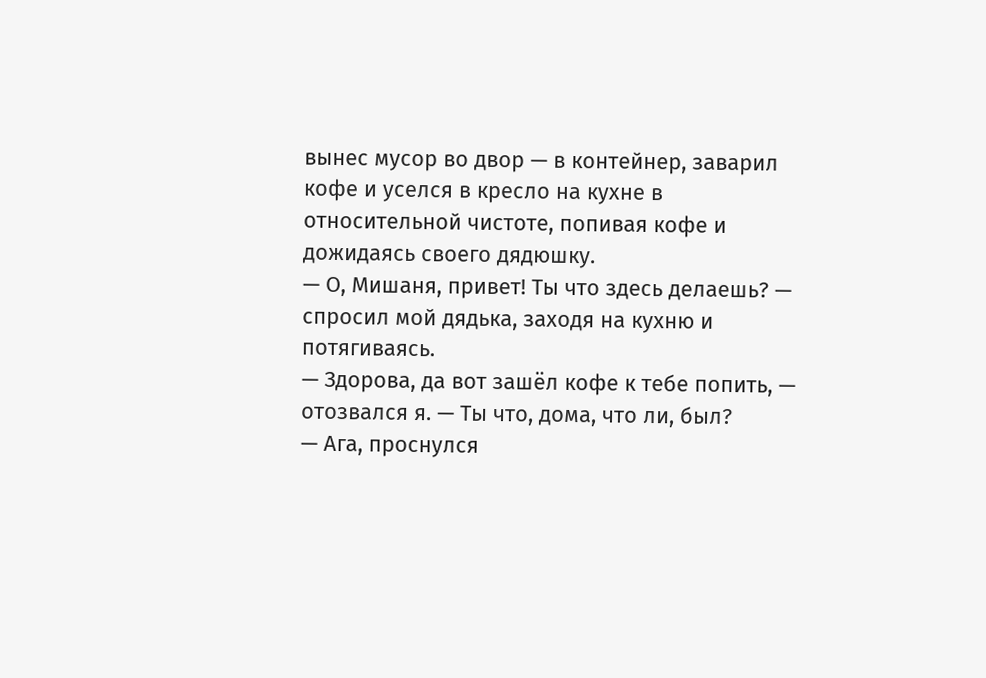вынес мусор во двор — в контейнер, заварил кофе и уселся в кресло на кухне в относительной чистоте, попивая кофе и дожидаясь своего дядюшку.
— О, Мишаня, привет! Ты что здесь делаешь? — спросил мой дядька, заходя на кухню и потягиваясь.
— Здорова, да вот зашёл кофе к тебе попить, — отозвался я. — Ты что, дома, что ли, был?
— Ага, проснулся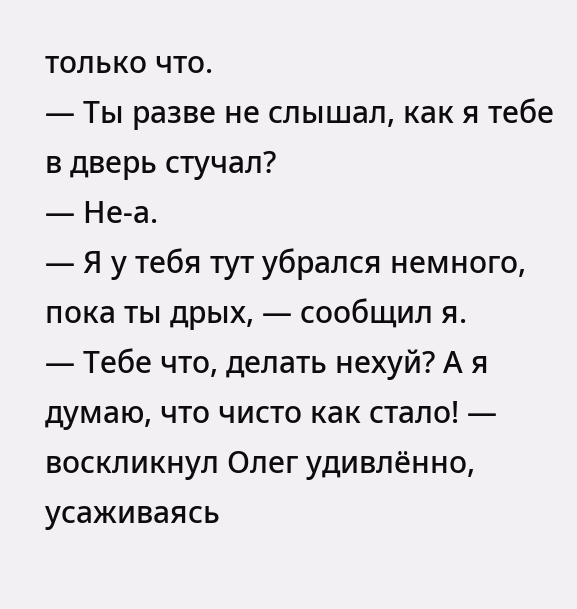только что.
— Ты разве не слышал, как я тебе в дверь стучал?
— Не-а.
— Я у тебя тут убрался немного, пока ты дрых, — сообщил я.
— Тебе что, делать нехуй? А я думаю, что чисто как стало! — воскликнул Олег удивлённо, усаживаясь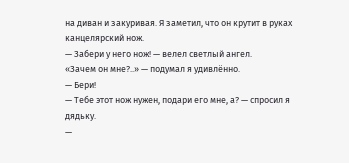на диван и закуривая. Я заметил, что он крутит в руках канцелярский нож.
— Забери у него нож! — велел светлый ангел.
«Зачем он мне?..» — подумал я удивлённо.
— Бери!
— Тебе этот нож нужен, подари его мне, а? — спросил я дядьку.
—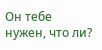Он тебе нужен, что ли?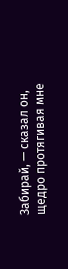Забирай, — сказал он, щедро протягивая мне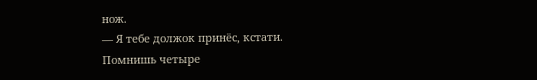нож.
— Я тебе должок принёс, кстати. Помнишь четыре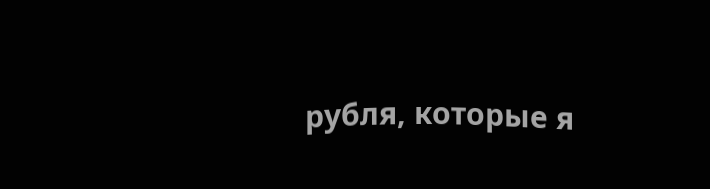рубля, которые я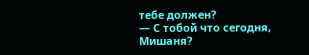тебе должен?
— С тобой что сегодня, Мишаня?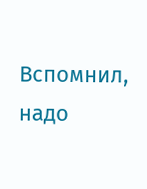Вспомнил, надо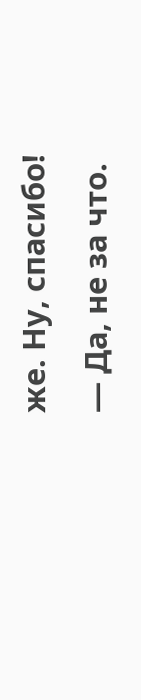же. Ну, спасибо!
— Да, не за что.